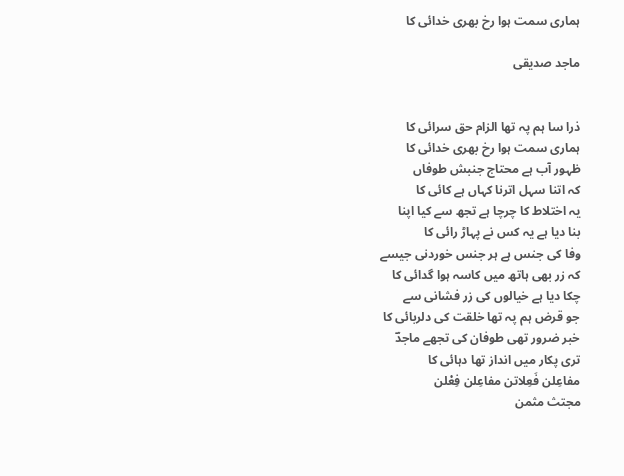ہماری سمت ہوا رخ بھری خدائی کا

ماجد صدیقی


ذرا سا ہم پہ تھا الزام حق سرائی کا
ہماری سمت ہوا رخ بھری خدائی کا
ظہور آب ہے محتاج جنبش طوفاں
کہ اتنا سہل اترنا کہاں ہے کائی کا
یہ اختلاط کا چرچا ہے تجھ سے کیا اپنا
بنا دیا ہے یہ کس نے پہاڑ رائی کا
وفا کی جنس ہے ہر جنس خوردنی جیسے
کہ زر بھی ہاتھ میں کاسہ ہوا گدائی کا
چکا دیا ہے خیالوں کی زر فشانی سے
جو قرض ہم پہ تھا خلقت کی دلربائی کا
خبر ضرور تھی طوفان کی تجھے ماجدؔ
تری پکار میں انداز تھا دہائی کا
مفاعِلن فَعِلاتن مفاعِلن فِعْلن
مجتث مثمن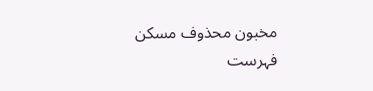مخبون محذوف مسکن
فہرست